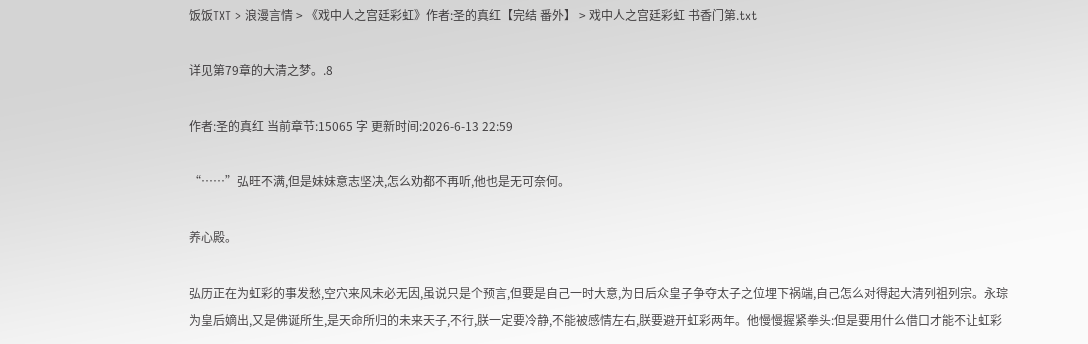饭饭TXT > 浪漫言情 > 《戏中人之宫廷彩虹》作者:圣的真红【完结 番外】 > 戏中人之宫廷彩虹 书香门第.txt

详见第79章的大清之梦。.8

作者:圣的真红 当前章节:15065 字 更新时间:2026-6-13 22:59

“……”弘旺不满,但是妹妹意志坚决,怎么劝都不再听,他也是无可奈何。

养心殿。

弘历正在为虹彩的事发愁,空穴来风未必无因,虽说只是个预言,但要是自己一时大意,为日后众皇子争夺太子之位埋下祸端,自己怎么对得起大清列祖列宗。永琮为皇后嫡出,又是佛诞所生,是天命所归的未来天子,不行,朕一定要冷静,不能被感情左右,朕要避开虹彩两年。他慢慢握紧拳头:但是要用什么借口才能不让虹彩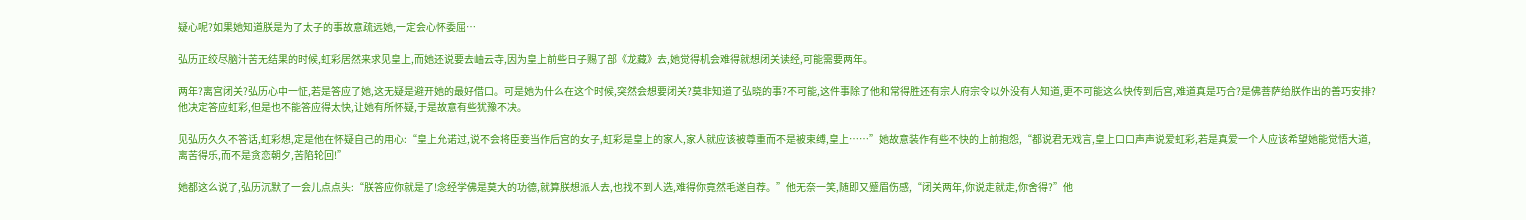疑心呢?如果她知道朕是为了太子的事故意疏远她,一定会心怀委屈…

弘历正绞尽脑汁苦无结果的时候,虹彩居然来求见皇上,而她还说要去岫云寺,因为皇上前些日子赐了部《龙藏》去,她觉得机会难得就想闭关读经,可能需要两年。

两年?离宫闭关?弘历心中一怔,若是答应了她,这无疑是避开她的最好借口。可是她为什么在这个时候,突然会想要闭关?莫非知道了弘晓的事?不可能,这件事除了他和常得胜还有宗人府宗令以外没有人知道,更不可能这么快传到后宫,难道真是巧合?是佛菩萨给朕作出的善巧安排?他决定答应虹彩,但是也不能答应得太快,让她有所怀疑,于是故意有些犹豫不决。

见弘历久久不答话,虹彩想,定是他在怀疑自己的用心:“皇上允诺过,说不会将臣妾当作后宫的女子,虹彩是皇上的家人,家人就应该被尊重而不是被束缚,皇上……”她故意装作有些不快的上前抱怨,“都说君无戏言,皇上口口声声说爱虹彩,若是真爱一个人应该希望她能觉悟大道,离苦得乐,而不是贪恋朝夕,苦陷轮回!”

她都这么说了,弘历沉默了一会儿点点头:“朕答应你就是了!念经学佛是莫大的功德,就算朕想派人去,也找不到人选,难得你竟然毛遂自荐。”他无奈一笑,随即又蹙眉伤感,“闭关两年,你说走就走,你舍得?”他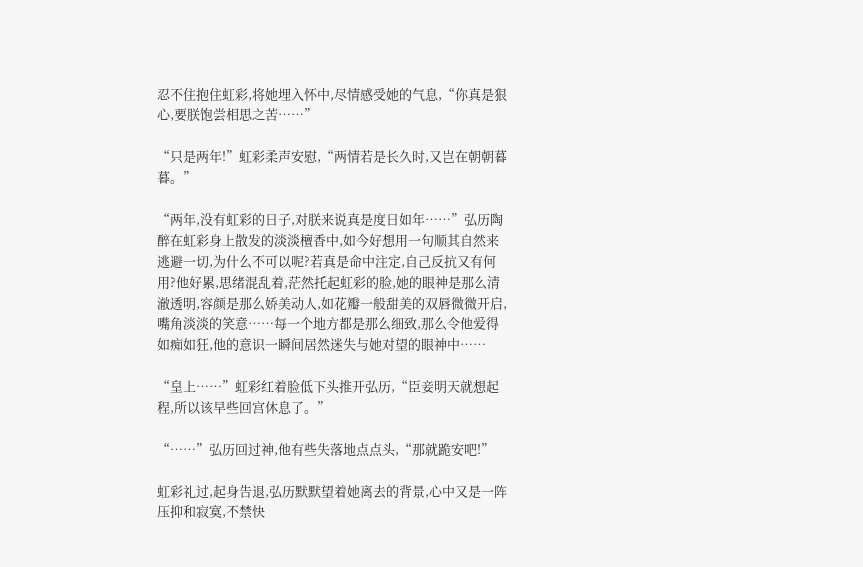忍不住抱住虹彩,将她埋入怀中,尽情感受她的气息,“你真是狠心,要朕饱尝相思之苦……”

“只是两年!”虹彩柔声安慰,“两情若是长久时,又岂在朝朝暮暮。”

“两年,没有虹彩的日子,对朕来说真是度日如年……”弘历陶醉在虹彩身上散发的淡淡檀香中,如今好想用一句顺其自然来逃避一切,为什么不可以呢?若真是命中注定,自己反抗又有何用?他好累,思绪混乱着,茫然托起虹彩的脸,她的眼神是那么清澈透明,容颜是那么娇美动人,如花瓣一般甜美的双唇微微开启,嘴角淡淡的笑意……每一个地方都是那么细致,那么令他爱得如痴如狂,他的意识一瞬间居然迷失与她对望的眼神中……

“皇上……”虹彩红着脸低下头推开弘历,“臣妾明天就想起程,所以该早些回宫休息了。”

“……”弘历回过神,他有些失落地点点头,“那就跪安吧!”

虹彩礼过,起身告退,弘历默默望着她离去的背景,心中又是一阵压抑和寂寞,不禁快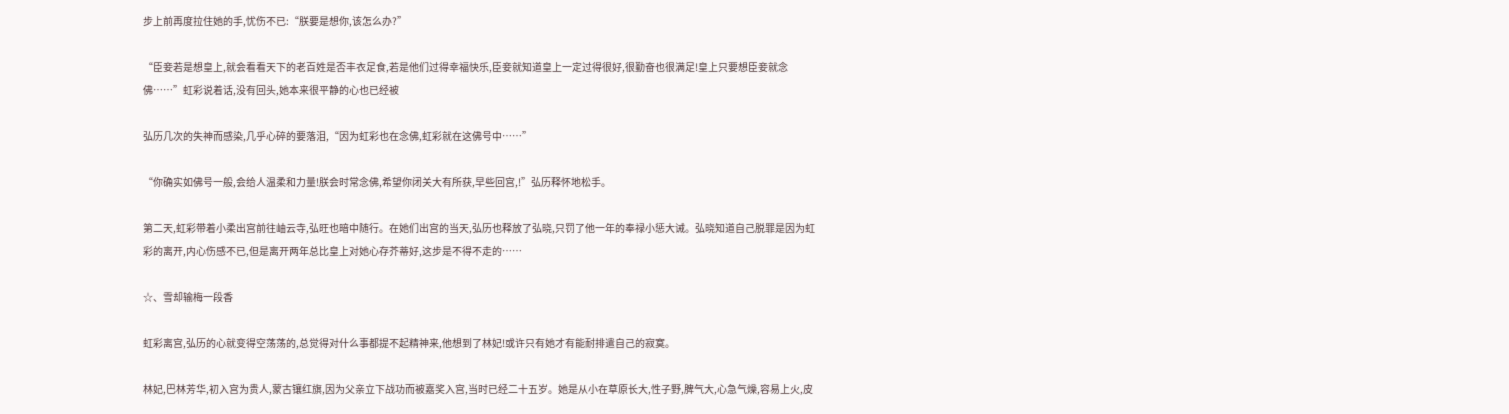步上前再度拉住她的手,忧伤不已:“朕要是想你,该怎么办?”

“臣妾若是想皇上,就会看看天下的老百姓是否丰衣足食,若是他们过得幸福快乐,臣妾就知道皇上一定过得很好,很勤奋也很满足!皇上只要想臣妾就念佛……”虹彩说着话,没有回头,她本来很平静的心也已经被

弘历几次的失神而感染,几乎心碎的要落泪,“因为虹彩也在念佛,虹彩就在这佛号中……”

“你确实如佛号一般,会给人温柔和力量!朕会时常念佛,希望你闭关大有所获,早些回宫,!”弘历释怀地松手。

第二天,虹彩带着小柔出宫前往岫云寺,弘旺也暗中随行。在她们出宫的当天,弘历也释放了弘晓,只罚了他一年的奉禄小惩大诫。弘晓知道自己脱罪是因为虹彩的离开,内心伤感不已,但是离开两年总比皇上对她心存芥蒂好,这步是不得不走的……

☆、雪却输梅一段香

虹彩离宫,弘历的心就变得空荡荡的,总觉得对什么事都提不起精神来,他想到了林妃!或许只有她才有能耐排遣自己的寂寞。

林妃,巴林芳华,初入宫为贵人,蒙古镶红旗,因为父亲立下战功而被嘉奖入宫,当时已经二十五岁。她是从小在草原长大,性子野,脾气大,心急气燥,容易上火,皮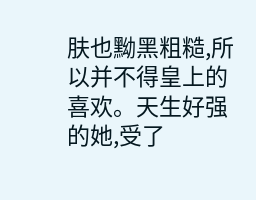肤也黝黑粗糙,所以并不得皇上的喜欢。天生好强的她,受了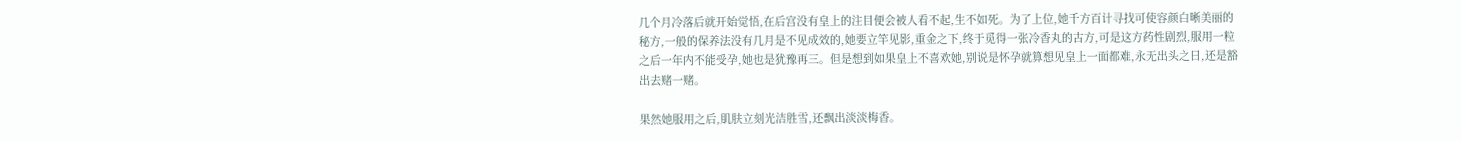几个月冷落后就开始觉悟,在后宫没有皇上的注目便会被人看不起,生不如死。为了上位,她千方百计寻找可使容颜白晰美丽的秘方,一般的保养法没有几月是不见成效的,她要立竿见影,重金之下,终于觅得一张冷香丸的古方,可是这方药性剧烈,服用一粒之后一年内不能受孕,她也是犹豫再三。但是想到如果皇上不喜欢她,别说是怀孕就算想见皇上一面都难,永无出头之日,还是豁出去赌一赌。

果然她服用之后,肌肤立刻光洁胜雪,还飘出淡淡梅香。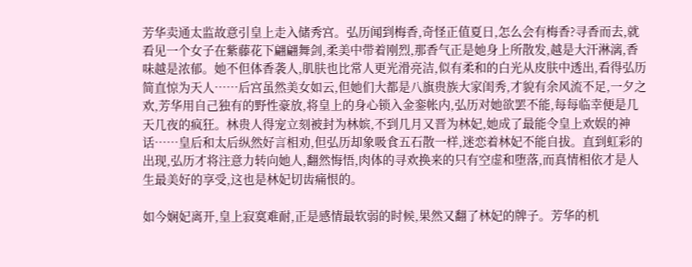芳华卖通太监故意引皇上走入储秀宫。弘历闻到梅香,奇怪正值夏日,怎么会有梅香?寻香而去,就看见一个女子在紫藤花下翩翩舞剑,柔美中带着刚烈,那香气正是她身上所散发,越是大汗淋漓,香味越是浓郁。她不但体香袭人,肌肤也比常人更光滑亮洁,似有柔和的白光从皮肤中透出,看得弘历简直惊为天人……后宫虽然美女如云,但她们大都是八旗贵族大家闺秀,才貌有余风流不足,一夕之欢,芳华用自己独有的野性豪放,将皇上的身心锁入金銮帐内,弘历对她欲罢不能,每每临幸便是几天几夜的疯狂。林贵人得宠立刻被封为林嫔,不到几月又晋为林妃,她成了最能令皇上欢娱的神话……皇后和太后纵然好言相劝,但弘历却象吸食五石散一样,迷恋着林妃不能自拔。直到虹彩的出现,弘历才将注意力转向她人,翻然悔悟,肉体的寻欢换来的只有空虚和堕落,而真情相依才是人生最美好的享受,这也是林妃切齿痛恨的。

如今娴妃离开,皇上寂寞难耐,正是感情最软弱的时候,果然又翻了林妃的牌子。芳华的机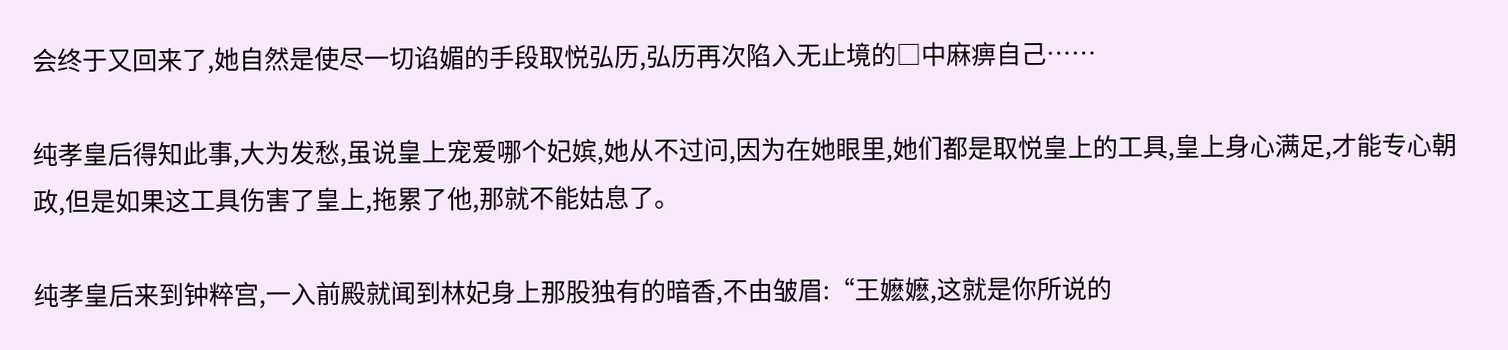会终于又回来了,她自然是使尽一切谄媚的手段取悦弘历,弘历再次陷入无止境的□中麻痹自己……

纯孝皇后得知此事,大为发愁,虽说皇上宠爱哪个妃嫔,她从不过问,因为在她眼里,她们都是取悦皇上的工具,皇上身心满足,才能专心朝政,但是如果这工具伤害了皇上,拖累了他,那就不能姑息了。

纯孝皇后来到钟粹宫,一入前殿就闻到林妃身上那股独有的暗香,不由皱眉:“王嬷嬷,这就是你所说的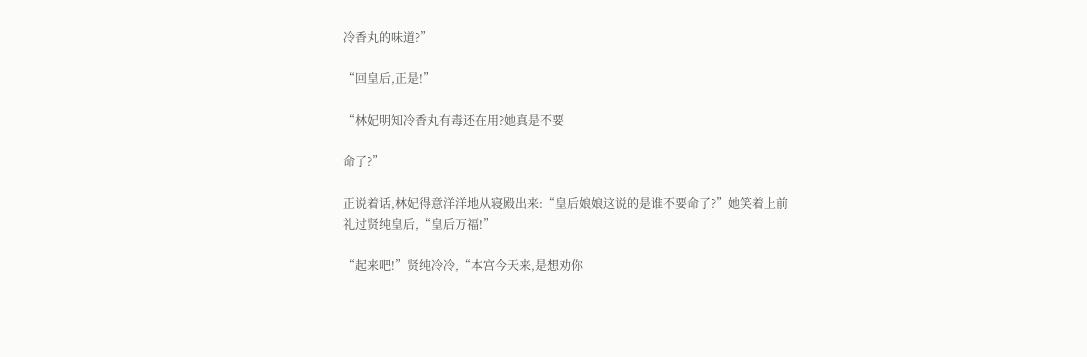冷香丸的味道?”

“回皇后,正是!”

“林妃明知冷香丸有毒还在用?她真是不要

命了?”

正说着话,林妃得意洋洋地从寝殿出来:“皇后娘娘这说的是谁不要命了?”她笑着上前礼过贤纯皇后,“皇后万福!”

“起来吧!”贤纯冷冷,“本宫今天来,是想劝你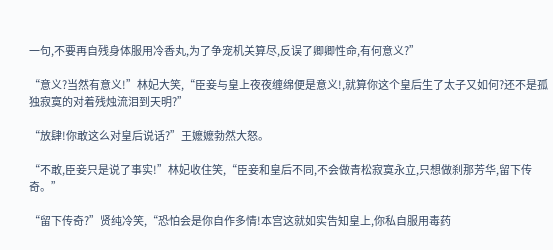一句,不要再自残身体服用冷香丸,为了争宠机关算尽,反误了卿卿性命,有何意义?”

“意义?当然有意义!”林妃大笑,“臣妾与皇上夜夜缠绵便是意义!,就算你这个皇后生了太子又如何?还不是孤独寂寞的对着残烛流泪到天明?”

“放肆!你敢这么对皇后说话?”王嬷嬷勃然大怒。

“不敢,臣妾只是说了事实!”林妃收住笑,“臣妾和皇后不同,不会做青松寂寞永立,只想做刹那芳华,留下传奇。”

“留下传奇?”贤纯冷笑,“恐怕会是你自作多情!本宫这就如实告知皇上,你私自服用毒药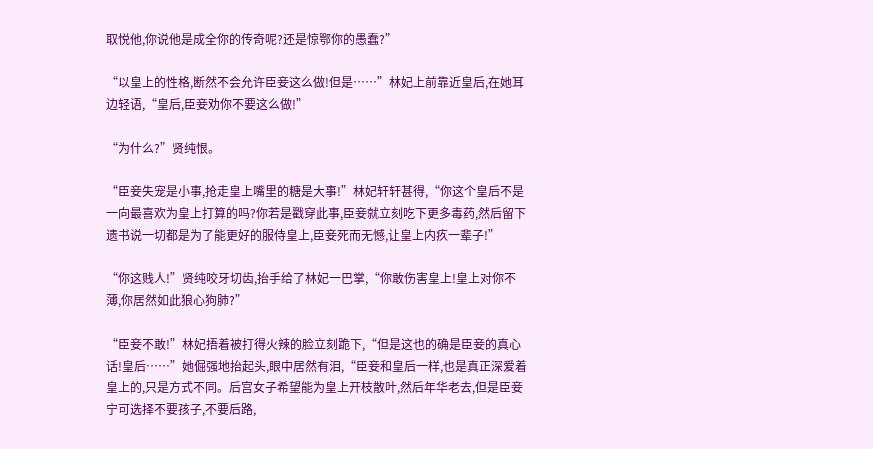取悦他,你说他是成全你的传奇呢?还是惊鄂你的愚蠢?”

“以皇上的性格,断然不会允许臣妾这么做!但是……”林妃上前靠近皇后,在她耳边轻语,“皇后,臣妾劝你不要这么做!”

“为什么?”贤纯恨。

“臣妾失宠是小事,抢走皇上嘴里的糖是大事!”林妃轩轩甚得,“你这个皇后不是一向最喜欢为皇上打算的吗?你若是戳穿此事,臣妾就立刻吃下更多毒药,然后留下遗书说一切都是为了能更好的服侍皇上,臣妾死而无憾,让皇上内疚一辈子!”

“你这贱人!”贤纯咬牙切齿,抬手给了林妃一巴掌,“你敢伤害皇上!皇上对你不薄,你居然如此狼心狗肺?”

“臣妾不敢!”林妃捂着被打得火辣的脸立刻跪下,“但是这也的确是臣妾的真心话!皇后……”她倔强地抬起头,眼中居然有泪,“臣妾和皇后一样,也是真正深爱着皇上的,只是方式不同。后宫女子希望能为皇上开枝散叶,然后年华老去,但是臣妾宁可选择不要孩子,不要后路,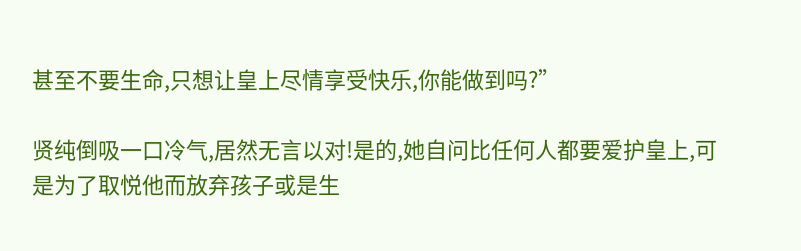甚至不要生命,只想让皇上尽情享受快乐,你能做到吗?”

贤纯倒吸一口冷气,居然无言以对!是的,她自问比任何人都要爱护皇上,可是为了取悦他而放弃孩子或是生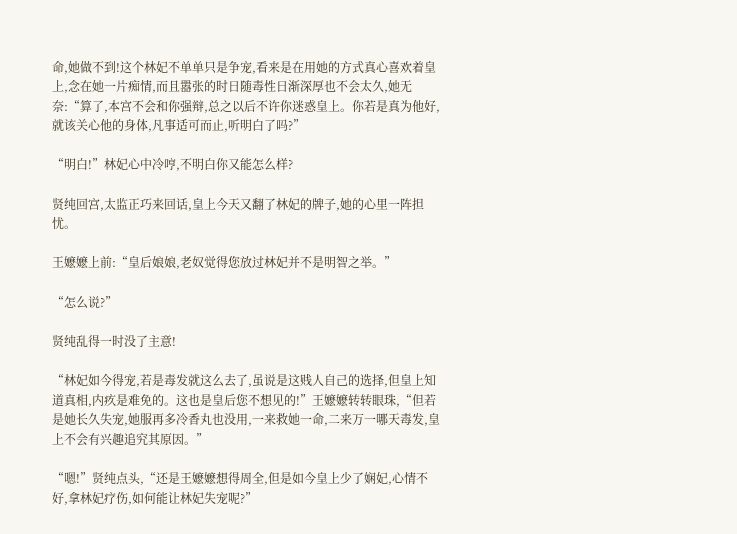命,她做不到!这个林妃不单单只是争宠,看来是在用她的方式真心喜欢着皇上,念在她一片痴情,而且嚣张的时日随毒性日渐深厚也不会太久,她无奈:“算了,本宫不会和你强辩,总之以后不许你迷惑皇上。你若是真为他好,就该关心他的身体,凡事适可而止,听明白了吗?”

“明白!”林妃心中冷哼,不明白你又能怎么样?

贤纯回宫,太监正巧来回话,皇上今天又翻了林妃的牌子,她的心里一阵担忧。

王嬷嬷上前:“皇后娘娘,老奴觉得您放过林妃并不是明智之举。”

“怎么说?”

贤纯乱得一时没了主意!

“林妃如今得宠,若是毒发就这么去了,虽说是这贱人自己的选择,但皇上知道真相,内疚是难免的。这也是皇后您不想见的!”王嬷嬷转转眼珠,“但若是她长久失宠,她服再多冷香丸也没用,一来救她一命,二来万一哪天毒发,皇上不会有兴趣追究其原因。”

“嗯!”贤纯点头,“还是王嬷嬷想得周全,但是如今皇上少了娴妃,心情不好,拿林妃疗伤,如何能让林妃失宠呢?”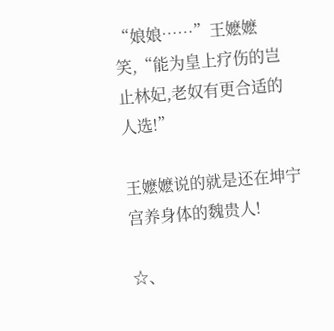“娘娘……”王嬷嬷笑,“能为皇上疗伤的岂止林妃,老奴有更合适的人选!”

王嬷嬷说的就是还在坤宁宫养身体的魏贵人!

☆、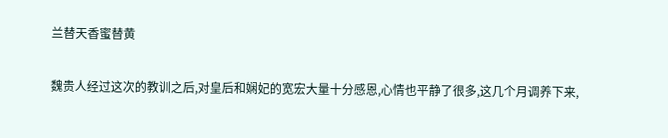兰替天香蜜替黄

魏贵人经过这次的教训之后,对皇后和娴妃的宽宏大量十分感恩,心情也平静了很多,这几个月调养下来,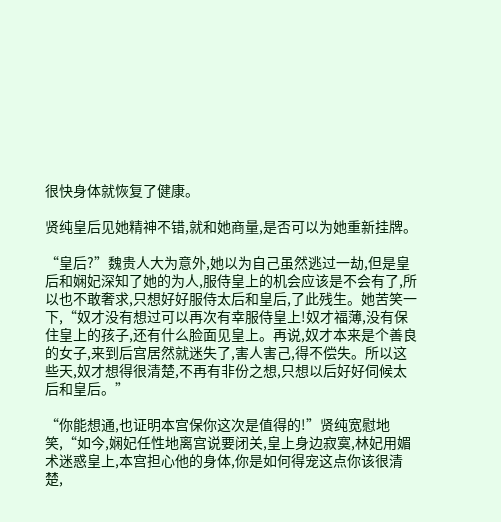很快身体就恢复了健康。

贤纯皇后见她精神不错,就和她商量,是否可以为她重新挂牌。

“皇后?”魏贵人大为意外,她以为自己虽然逃过一劫,但是皇后和娴妃深知了她的为人,服侍皇上的机会应该是不会有了,所以也不敢奢求,只想好好服侍太后和皇后,了此残生。她苦笑一下,“奴才没有想过可以再次有幸服侍皇上!奴才福薄,没有保住皇上的孩子,还有什么脸面见皇上。再说,奴才本来是个善良的女子,来到后宫居然就迷失了,害人害己,得不偿失。所以这些天,奴才想得很清楚,不再有非份之想,只想以后好好伺候太后和皇后。”

“你能想通,也证明本宫保你这次是值得的!”贤纯宽慰地笑,“如今,娴妃任性地离宫说要闭关,皇上身边寂寞,林妃用媚术迷惑皇上,本宫担心他的身体,你是如何得宠这点你该很清楚,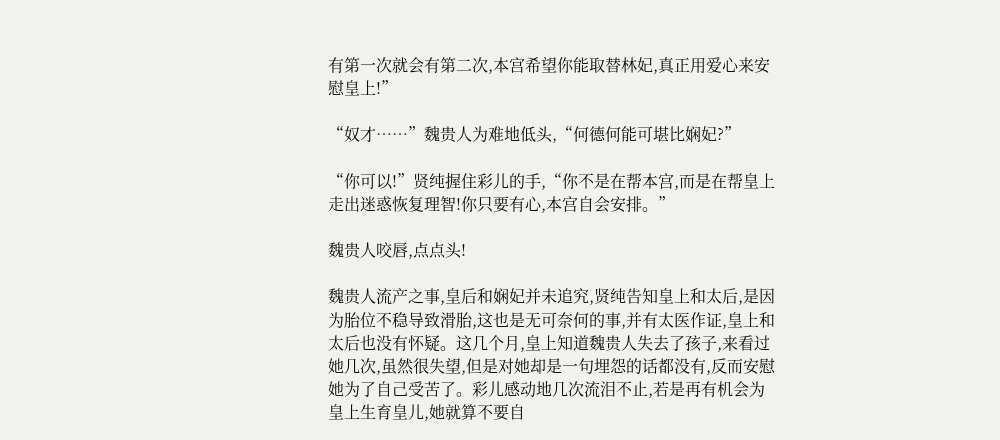有第一次就会有第二次,本宫希望你能取替林妃,真正用爱心来安慰皇上!”

“奴才……”魏贵人为难地低头,“何德何能可堪比娴妃?”

“你可以!”贤纯握住彩儿的手,“你不是在帮本宫,而是在帮皇上走出迷惑恢复理智!你只要有心,本宫自会安排。”

魏贵人咬唇,点点头!

魏贵人流产之事,皇后和娴妃并未追究,贤纯告知皇上和太后,是因为胎位不稳导致滑胎,这也是无可奈何的事,并有太医作证,皇上和太后也没有怀疑。这几个月,皇上知道魏贵人失去了孩子,来看过她几次,虽然很失望,但是对她却是一句埋怨的话都没有,反而安慰她为了自己受苦了。彩儿感动地几次流泪不止,若是再有机会为皇上生育皇儿,她就算不要自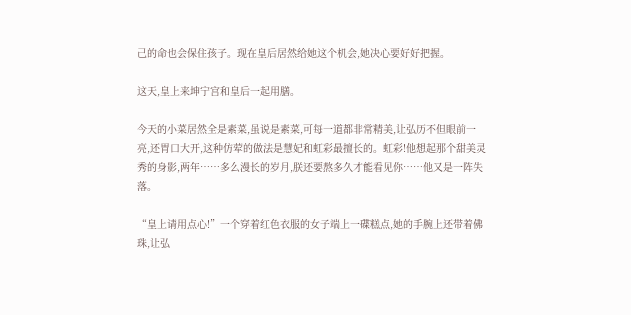己的命也会保住孩子。现在皇后居然给她这个机会,她决心要好好把握。

这天,皇上来坤宁宫和皇后一起用膳。

今天的小菜居然全是素菜,虽说是素菜,可每一道都非常精美,让弘历不但眼前一亮,还胃口大开,这种仿荤的做法是慧妃和虹彩最擅长的。虹彩!他想起那个甜美灵秀的身影,两年……多么漫长的岁月,朕还要熬多久才能看见你……他又是一阵失落。

“皇上请用点心!”一个穿着红色衣服的女子端上一碟糕点,她的手腕上还带着佛珠,让弘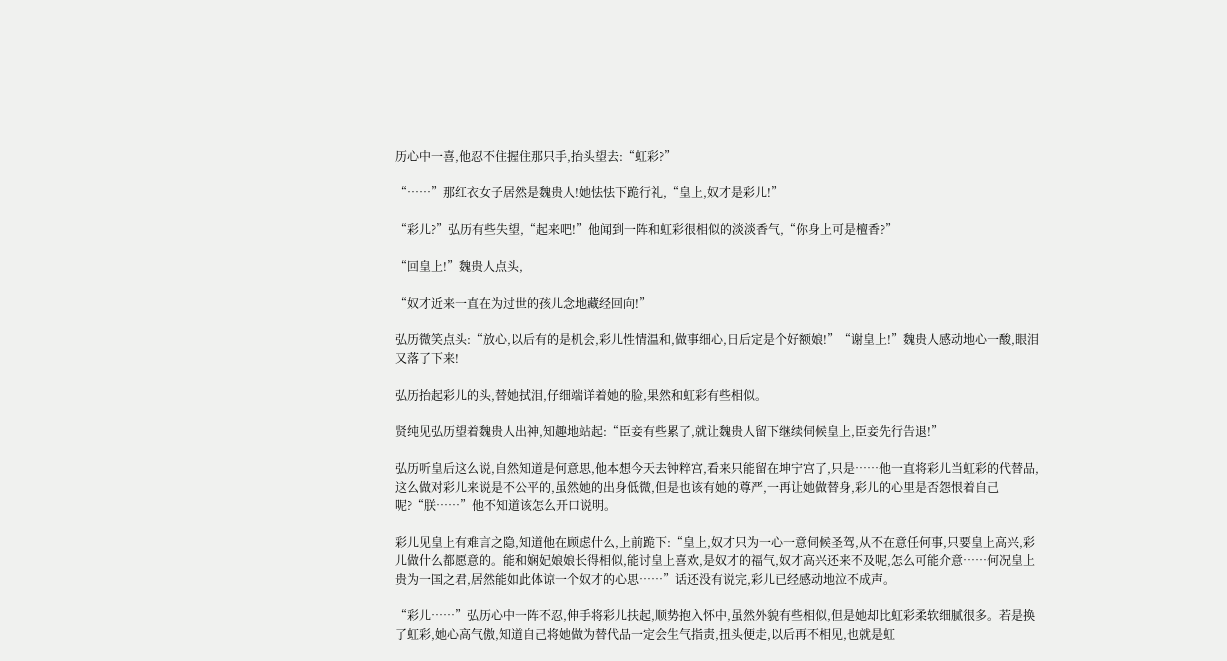历心中一喜,他忍不住握住那只手,抬头望去:“虹彩?”

“……”那红衣女子居然是魏贵人!她怯怯下跪行礼,“皇上,奴才是彩儿!”

“彩儿?”弘历有些失望,“起来吧!”他闻到一阵和虹彩很相似的淡淡香气,“你身上可是檀香?”

“回皇上!”魏贵人点头,

“奴才近来一直在为过世的孩儿念地藏经回向!”

弘历微笑点头:“放心,以后有的是机会,彩儿性情温和,做事细心,日后定是个好额娘!”“谢皇上!”魏贵人感动地心一酸,眼泪又落了下来!

弘历抬起彩儿的头,替她拭泪,仔细端详着她的脸,果然和虹彩有些相似。

贤纯见弘历望着魏贵人出神,知趣地站起:“臣妾有些累了,就让魏贵人留下继续伺候皇上,臣妾先行告退!”

弘历听皇后这么说,自然知道是何意思,他本想今天去钟粹宫,看来只能留在坤宁宫了,只是……他一直将彩儿当虹彩的代替品,这么做对彩儿来说是不公平的,虽然她的出身低微,但是也该有她的尊严,一再让她做替身,彩儿的心里是否怨恨着自己呢?“朕……”他不知道该怎么开口说明。

彩儿见皇上有难言之隐,知道他在顾虑什么,上前跪下:“皇上,奴才只为一心一意伺候圣驾,从不在意任何事,只要皇上高兴,彩儿做什么都愿意的。能和娴妃娘娘长得相似,能讨皇上喜欢,是奴才的福气,奴才高兴还来不及呢,怎么可能介意……何况皇上贵为一国之君,居然能如此体谅一个奴才的心思……”话还没有说完,彩儿已经感动地泣不成声。

“彩儿……”弘历心中一阵不忍,伸手将彩儿扶起,顺势抱入怀中,虽然外貌有些相似,但是她却比虹彩柔软细腻很多。若是换了虹彩,她心高气傲,知道自己将她做为替代品一定会生气指责,扭头便走,以后再不相见,也就是虹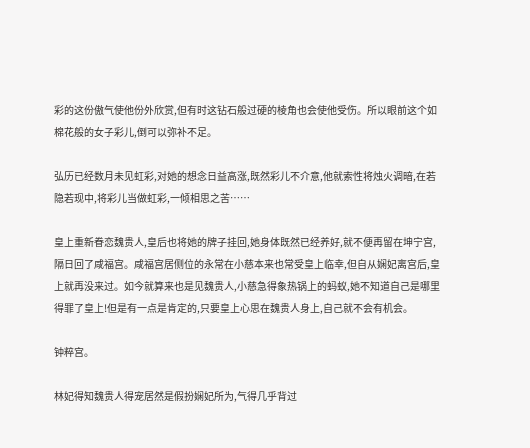彩的这份傲气使他份外欣赏,但有时这钻石般过硬的棱角也会使他受伤。所以眼前这个如棉花般的女子彩儿,倒可以弥补不足。

弘历已经数月未见虹彩,对她的想念日益高涨,既然彩儿不介意,他就索性将烛火调暗,在若隐若现中,将彩儿当做虹彩,一倾相思之苦……

皇上重新眷恋魏贵人,皇后也将她的牌子挂回,她身体既然已经养好,就不便再留在坤宁宫,隔日回了咸福宫。咸福宫居侧位的永常在小慈本来也常受皇上临幸,但自从娴妃离宫后,皇上就再没来过。如今就算来也是见魏贵人,小慈急得象热锅上的蚂蚁,她不知道自己是哪里得罪了皇上!但是有一点是肯定的,只要皇上心思在魏贵人身上,自己就不会有机会。

钟粹宫。

林妃得知魏贵人得宠居然是假扮娴妃所为,气得几乎背过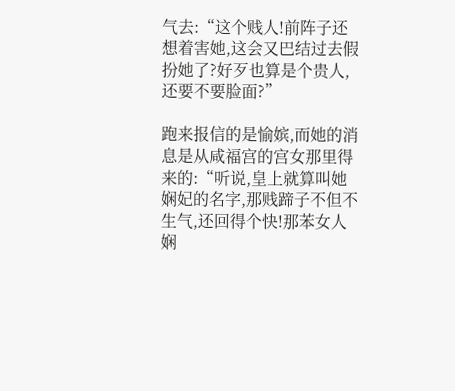气去:“这个贱人!前阵子还想着害她,这会又巴结过去假扮她了?好歹也算是个贵人,还要不要脸面?”

跑来报信的是愉嫔,而她的消息是从咸福宫的宫女那里得来的:“听说,皇上就算叫她娴妃的名字,那贱蹄子不但不生气,还回得个快!那苯女人娴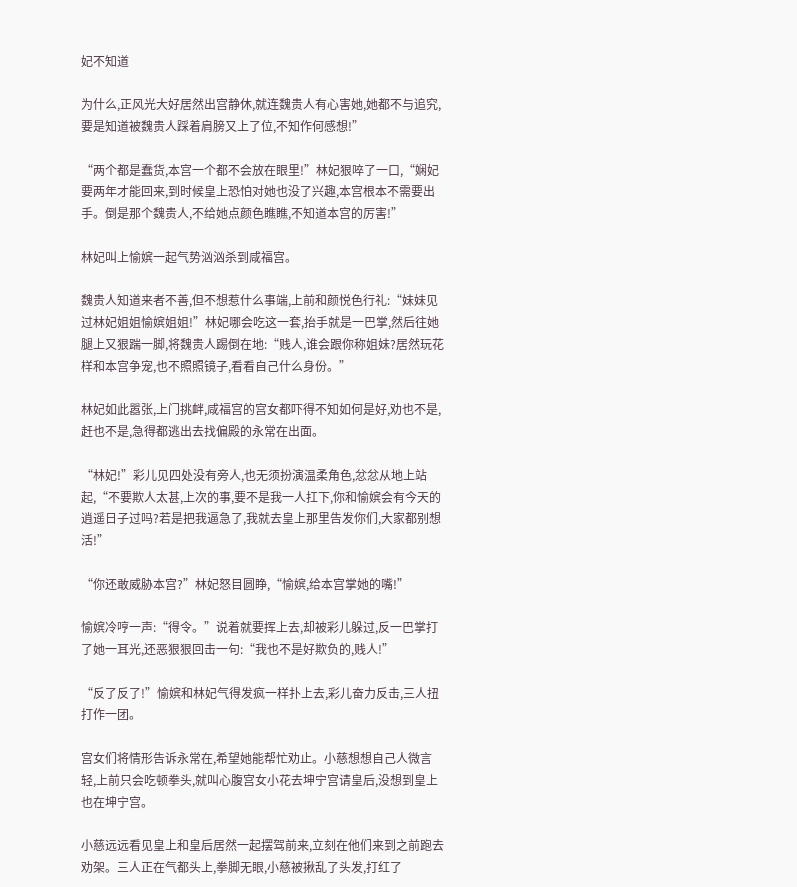妃不知道

为什么,正风光大好居然出宫静休,就连魏贵人有心害她,她都不与追究,要是知道被魏贵人踩着肩膀又上了位,不知作何感想!”

“两个都是蠢货,本宫一个都不会放在眼里!”林妃狠啐了一口,“娴妃要两年才能回来,到时候皇上恐怕对她也没了兴趣,本宫根本不需要出手。倒是那个魏贵人,不给她点颜色瞧瞧,不知道本宫的厉害!”

林妃叫上愉嫔一起气势汹汹杀到咸福宫。

魏贵人知道来者不善,但不想惹什么事端,上前和颜悦色行礼:“妹妹见过林妃姐姐愉嫔姐姐!”林妃哪会吃这一套,抬手就是一巴掌,然后往她腿上又狠踹一脚,将魏贵人踢倒在地:“贱人,谁会跟你称姐妹?居然玩花样和本宫争宠,也不照照镜子,看看自己什么身份。”

林妃如此嚣张,上门挑衅,咸福宫的宫女都吓得不知如何是好,劝也不是,赶也不是,急得都逃出去找偏殿的永常在出面。

“林妃!”彩儿见四处没有旁人,也无须扮演温柔角色,忿忿从地上站起,“不要欺人太甚,上次的事,要不是我一人扛下,你和愉嫔会有今天的逍遥日子过吗?若是把我逼急了,我就去皇上那里告发你们,大家都别想活!”

“你还敢威胁本宫?”林妃怒目圆睁,“愉嫔,给本宫掌她的嘴!”

愉嫔冷哼一声:“得令。”说着就要挥上去,却被彩儿躲过,反一巴掌打了她一耳光,还恶狠狠回击一句:“我也不是好欺负的,贱人!”

“反了反了!”愉嫔和林妃气得发疯一样扑上去,彩儿奋力反击,三人扭打作一团。

宫女们将情形告诉永常在,希望她能帮忙劝止。小慈想想自己人微言轻,上前只会吃顿拳头,就叫心腹宫女小花去坤宁宫请皇后,没想到皇上也在坤宁宫。

小慈远远看见皇上和皇后居然一起摆驾前来,立刻在他们来到之前跑去劝架。三人正在气都头上,拳脚无眼,小慈被揪乱了头发,打红了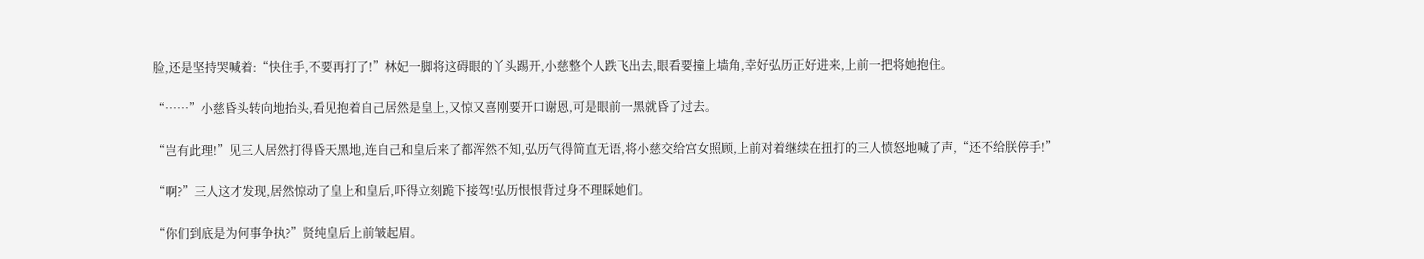脸,还是坚持哭喊着:“快住手,不要再打了!”林妃一脚将这碍眼的丫头踢开,小慈整个人跌飞出去,眼看要撞上墙角,幸好弘历正好进来,上前一把将她抱住。

“……”小慈昏头转向地抬头,看见抱着自己居然是皇上,又惊又喜刚要开口谢恩,可是眼前一黑就昏了过去。

“岂有此理!”见三人居然打得昏天黑地,连自己和皇后来了都浑然不知,弘历气得简直无语,将小慈交给宫女照顾,上前对着继续在扭打的三人愤怒地喊了声,“还不给朕停手!”

“啊?”三人这才发现,居然惊动了皇上和皇后,吓得立刻跪下接驾!弘历恨恨背过身不理睬她们。

“你们到底是为何事争执?”贤纯皇后上前皱起眉。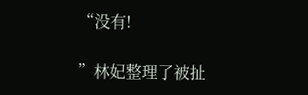“没有!

”林妃整理了被扯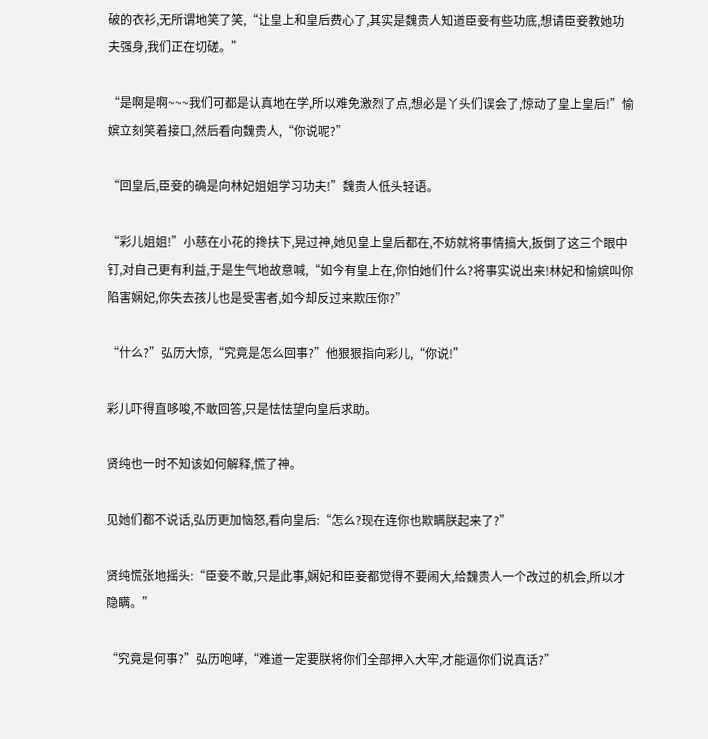破的衣衫,无所谓地笑了笑,“让皇上和皇后费心了,其实是魏贵人知道臣妾有些功底,想请臣妾教她功夫强身,我们正在切磋。”

“是啊是啊~~~我们可都是认真地在学,所以难免激烈了点,想必是丫头们误会了,惊动了皇上皇后!”愉嫔立刻笑着接口,然后看向魏贵人,“你说呢?”

“回皇后,臣妾的确是向林妃姐姐学习功夫!”魏贵人低头轻语。

“彩儿姐姐!”小慈在小花的搀扶下,晃过神,她见皇上皇后都在,不妨就将事情搞大,扳倒了这三个眼中钉,对自己更有利益,于是生气地故意喊,“如今有皇上在,你怕她们什么?将事实说出来!林妃和愉嫔叫你陷害娴妃,你失去孩儿也是受害者,如今却反过来欺压你?”

“什么?”弘历大惊,“究竟是怎么回事?”他狠狠指向彩儿,“你说!”

彩儿吓得直哆唆,不敢回答,只是怯怯望向皇后求助。

贤纯也一时不知该如何解释,慌了神。

见她们都不说话,弘历更加恼怒,看向皇后:“怎么?现在连你也欺瞒朕起来了?”

贤纯慌张地摇头:“臣妾不敢,只是此事,娴妃和臣妾都觉得不要闹大,给魏贵人一个改过的机会,所以才隐瞒。”

“究竟是何事?”弘历咆哮,“难道一定要朕将你们全部押入大牢,才能逼你们说真话?”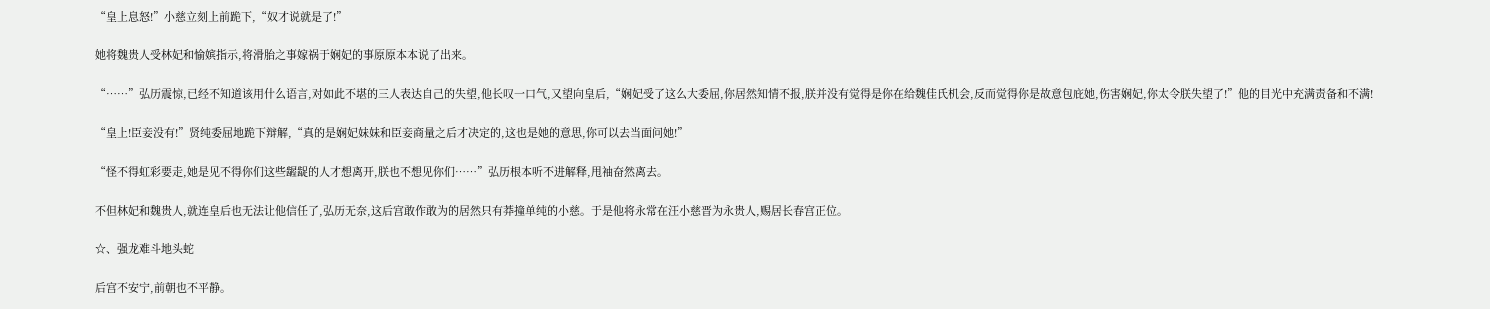“皇上息怒!”小慈立刻上前跪下,“奴才说就是了!”

她将魏贵人受林妃和愉嫔指示,将滑胎之事嫁祸于娴妃的事原原本本说了出来。

“……”弘历震惊,已经不知道该用什么语言,对如此不堪的三人表达自己的失望,他长叹一口气,又望向皇后,“娴妃受了这么大委屈,你居然知情不报,朕并没有觉得是你在给魏佳氏机会,反而觉得你是故意包庇她,伤害娴妃,你太令朕失望了!”他的目光中充满责备和不满!

“皇上!臣妾没有!”贤纯委屈地跪下辩解,“真的是娴妃妹妹和臣妾商量之后才决定的,这也是她的意思,你可以去当面问她!”

“怪不得虹彩要走,她是见不得你们这些龌龊的人才想离开,朕也不想见你们……”弘历根本听不进解释,甩袖奋然离去。

不但林妃和魏贵人,就连皇后也无法让他信任了,弘历无奈,这后宫敢作敢为的居然只有莽撞单纯的小慈。于是他将永常在汪小慈晋为永贵人,赐居长春宫正位。

☆、强龙难斗地头蛇

后宫不安宁,前朝也不平静。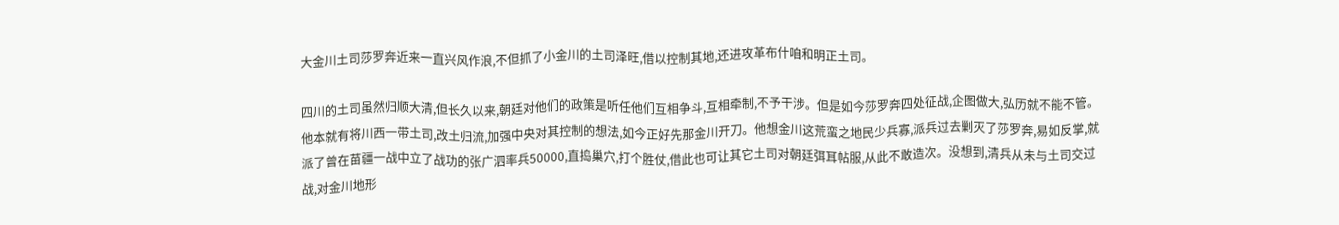大金川土司莎罗奔近来一直兴风作浪,不但抓了小金川的土司泽旺,借以控制其地,还进攻革布什咱和明正土司。

四川的土司虽然归顺大清,但长久以来,朝廷对他们的政策是听任他们互相争斗,互相牵制,不予干涉。但是如今莎罗奔四处征战,企图做大,弘历就不能不管。他本就有将川西一带土司,改土归流,加强中央对其控制的想法,如今正好先那金川开刀。他想金川这荒蛮之地民少兵寡,派兵过去剿灭了莎罗奔,易如反掌,就派了曾在苗疆一战中立了战功的张广泗率兵50000,直捣巢穴,打个胜仗,借此也可让其它土司对朝廷弭耳帖服,从此不敢造次。没想到,清兵从未与土司交过战,对金川地形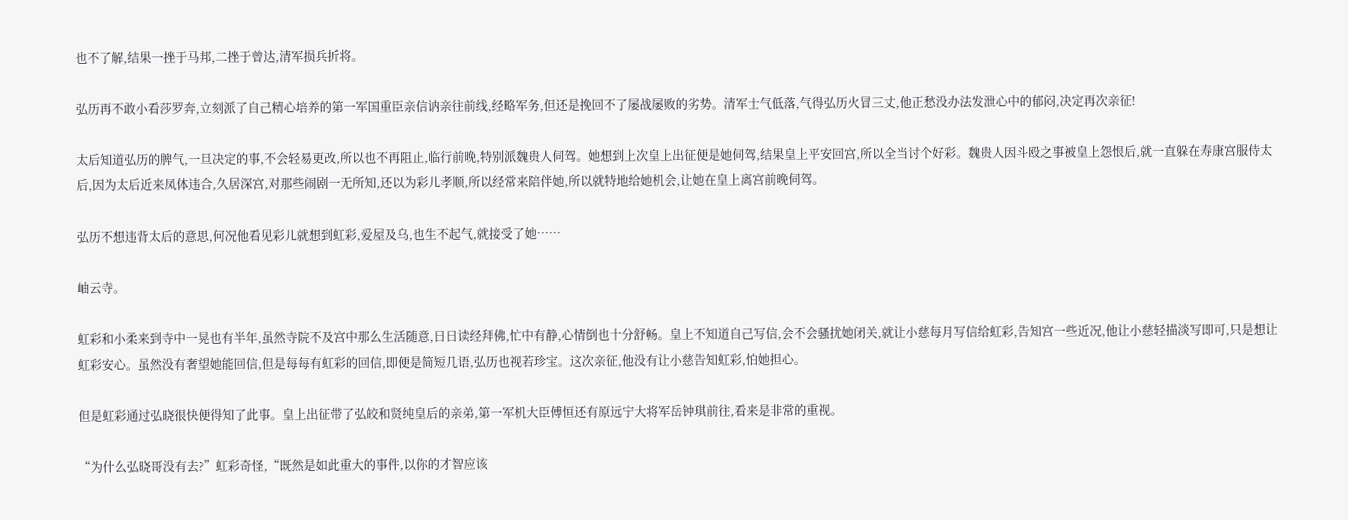也不了解,结果一挫于马邦,二挫于曾达,清军损兵折将。

弘历再不敢小看莎罗奔,立刻派了自己精心培养的第一军国重臣亲信讷亲往前线,经略军务,但还是挽回不了屡战屡败的劣势。清军士气低落,气得弘历火冒三丈,他正愁没办法发泄心中的郁闷,决定再次亲征!

太后知道弘历的脾气,一旦决定的事,不会轻易更改,所以也不再阻止,临行前晚,特别派魏贵人伺驾。她想到上次皇上出征便是她伺驾,结果皇上平安回宫,所以全当讨个好彩。魏贵人因斗殴之事被皇上怨恨后,就一直躲在寿康宫服侍太后,因为太后近来凤体违合,久居深宫,对那些闹剧一无所知,还以为彩儿孝顺,所以经常来陪伴她,所以就特地给她机会,让她在皇上离宫前晚伺驾。

弘历不想违背太后的意思,何况他看见彩儿就想到虹彩,爱屋及乌,也生不起气,就接受了她……

岫云寺。

虹彩和小柔来到寺中一晃也有半年,虽然寺院不及宫中那么生活随意,日日读经拜佛,忙中有静,心情倒也十分舒畅。皇上不知道自己写信,会不会骚扰她闭关,就让小慈每月写信给虹彩,告知宫一些近况,他让小慈轻描淡写即可,只是想让虹彩安心。虽然没有奢望她能回信,但是每每有虹彩的回信,即便是简短几语,弘历也视若珍宝。这次亲征,他没有让小慈告知虹彩,怕她担心。

但是虹彩通过弘晓很快便得知了此事。皇上出征带了弘皎和贤纯皇后的亲弟,第一军机大臣傅恒还有原远宁大将军岳钟琪前往,看来是非常的重视。

“为什么弘晓哥没有去?”虹彩奇怪,“既然是如此重大的事件,以你的才智应该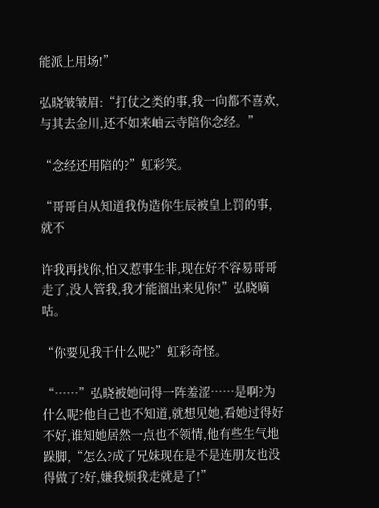能派上用场!”

弘晓皱皱眉:“打仗之类的事,我一向都不喜欢,与其去金川,还不如来岫云寺陪你念经。”

“念经还用陪的?”虹彩笑。

“哥哥自从知道我伪造你生辰被皇上罚的事,就不

许我再找你,怕又惹事生非,现在好不容易哥哥走了,没人管我,我才能溜出来见你!”弘晓嘀咕。

“你要见我干什么呢?”虹彩奇怪。

“……”弘晓被她问得一阵羞涩……是啊?为什么呢?他自己也不知道,就想见她,看她过得好不好,谁知她居然一点也不领情,他有些生气地跺脚,“怎么?成了兄妹现在是不是连朋友也没得做了?好,嫌我烦我走就是了!”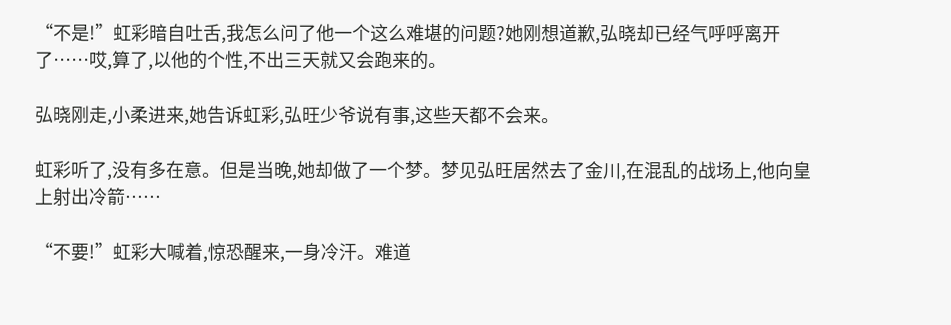“不是!”虹彩暗自吐舌,我怎么问了他一个这么难堪的问题?她刚想道歉,弘晓却已经气呼呼离开了……哎,算了,以他的个性,不出三天就又会跑来的。

弘晓刚走,小柔进来,她告诉虹彩,弘旺少爷说有事,这些天都不会来。

虹彩听了,没有多在意。但是当晚,她却做了一个梦。梦见弘旺居然去了金川,在混乱的战场上,他向皇上射出冷箭……

“不要!”虹彩大喊着,惊恐醒来,一身冷汗。难道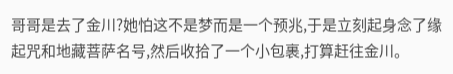哥哥是去了金川?她怕这不是梦而是一个预兆,于是立刻起身念了缘起咒和地藏菩萨名号,然后收拾了一个小包裹,打算赶往金川。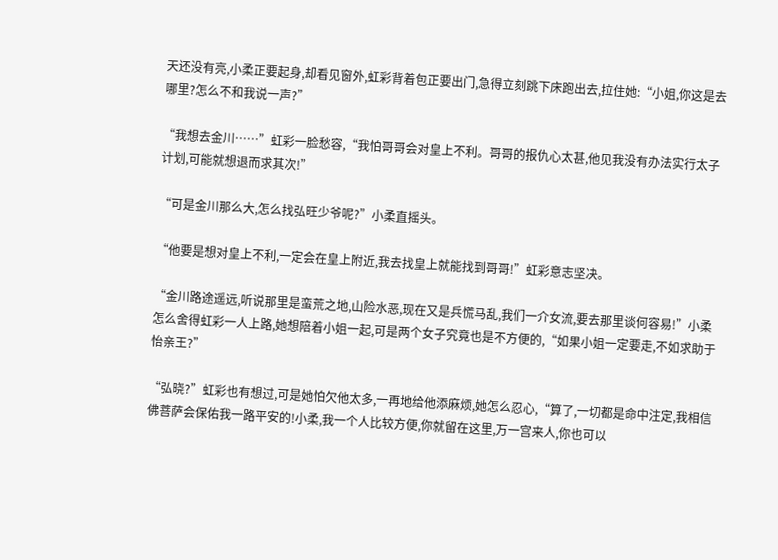天还没有亮,小柔正要起身,却看见窗外,虹彩背着包正要出门,急得立刻跳下床跑出去,拉住她:“小姐,你这是去哪里?怎么不和我说一声?”

“我想去金川……”虹彩一脸愁容,“我怕哥哥会对皇上不利。哥哥的报仇心太甚,他见我没有办法实行太子计划,可能就想退而求其次!”

“可是金川那么大,怎么找弘旺少爷呢?”小柔直摇头。

“他要是想对皇上不利,一定会在皇上附近,我去找皇上就能找到哥哥!”虹彩意志坚决。

“金川路途遥远,听说那里是蛮荒之地,山险水恶,现在又是兵慌马乱,我们一介女流,要去那里谈何容易!”小柔怎么舍得虹彩一人上路,她想陪着小姐一起,可是两个女子究竟也是不方便的,“如果小姐一定要走,不如求助于怡亲王?”

“弘晓?”虹彩也有想过,可是她怕欠他太多,一再地给他添麻烦,她怎么忍心,“算了,一切都是命中注定,我相信佛菩萨会保佑我一路平安的!小柔,我一个人比较方便,你就留在这里,万一宫来人,你也可以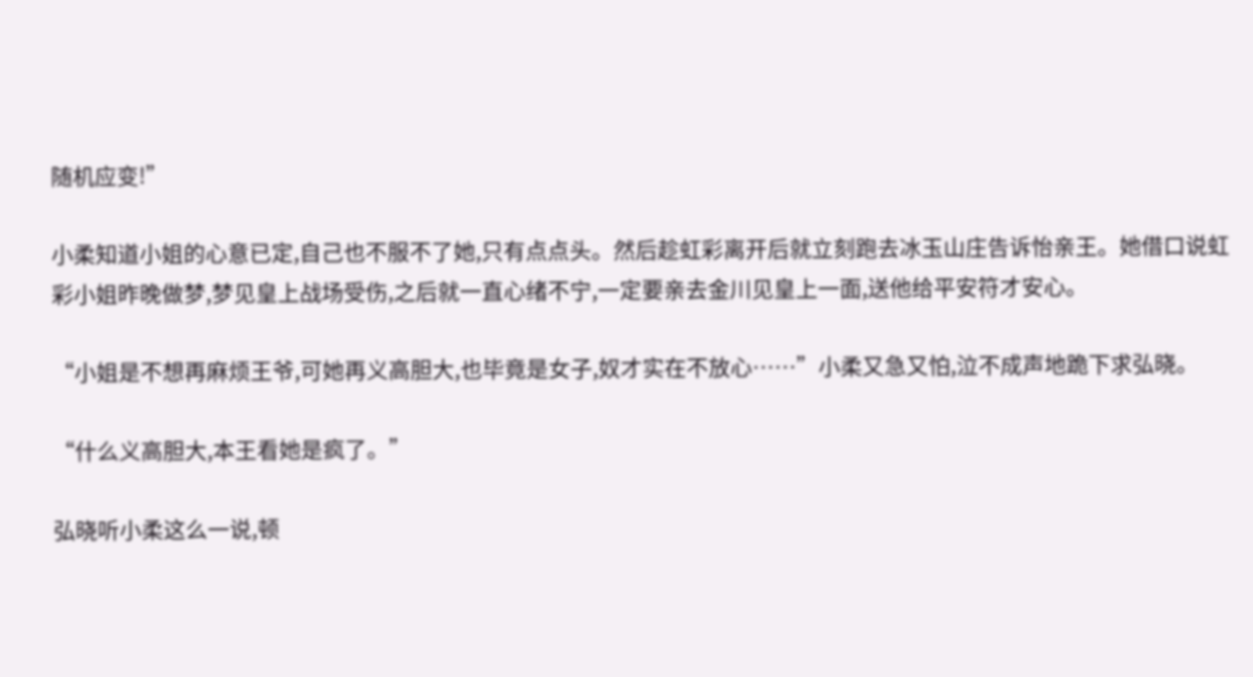随机应变!”

小柔知道小姐的心意已定,自己也不服不了她,只有点点头。然后趁虹彩离开后就立刻跑去冰玉山庄告诉怡亲王。她借口说虹彩小姐昨晚做梦,梦见皇上战场受伤,之后就一直心绪不宁,一定要亲去金川见皇上一面,送他给平安符才安心。

“小姐是不想再麻烦王爷,可她再义高胆大,也毕竟是女子,奴才实在不放心……”小柔又急又怕,泣不成声地跪下求弘晓。

“什么义高胆大,本王看她是疯了。”

弘晓听小柔这么一说,顿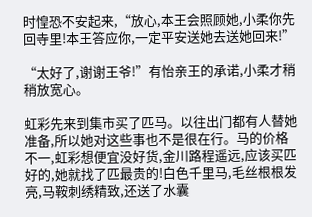时惶恐不安起来,“放心,本王会照顾她,小柔你先回寺里!本王答应你,一定平安送她去送她回来!”

“太好了,谢谢王爷!”有怡亲王的承诺,小柔才稍稍放宽心。

虹彩先来到集市买了匹马。以往出门都有人替她准备,所以她对这些事也不是很在行。马的价格不一,虹彩想便宜没好货,金川路程遥远,应该买匹好的,她就找了匹最贵的!白色千里马,毛丝根根发亮,马鞍刺绣精致,还送了水囊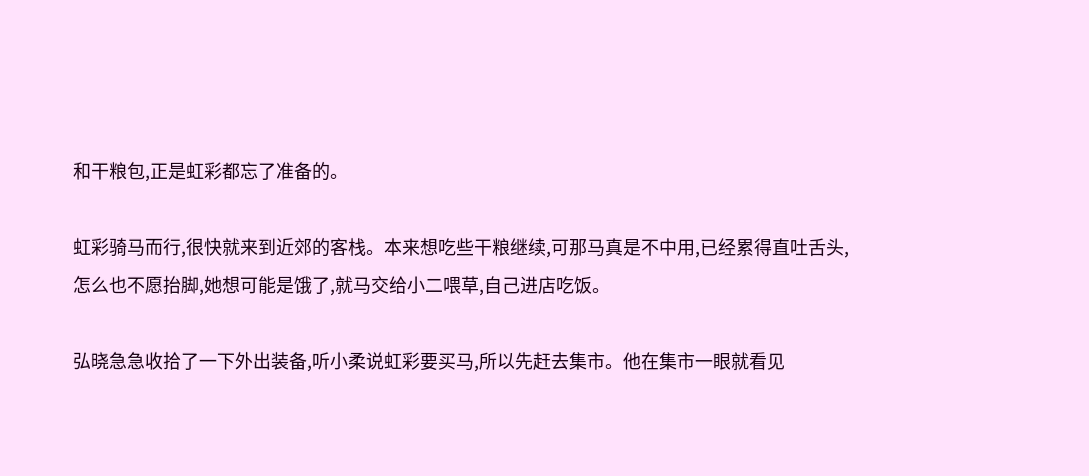和干粮包,正是虹彩都忘了准备的。

虹彩骑马而行,很快就来到近郊的客栈。本来想吃些干粮继续,可那马真是不中用,已经累得直吐舌头,怎么也不愿抬脚,她想可能是饿了,就马交给小二喂草,自己进店吃饭。

弘晓急急收拾了一下外出装备,听小柔说虹彩要买马,所以先赶去集市。他在集市一眼就看见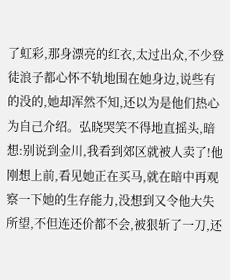了虹彩,那身漂亮的红衣,太过出众,不少登徒浪子都心怀不轨地围在她身边,说些有的没的,她却浑然不知,还以为是他们热心为自己介绍。弘晓哭笑不得地直摇头,暗想:别说到金川,我看到郊区就被人卖了!他刚想上前,看见她正在买马,就在暗中再观察一下她的生存能力,没想到又令他大失所望,不但连还价都不会,被狠斩了一刀,还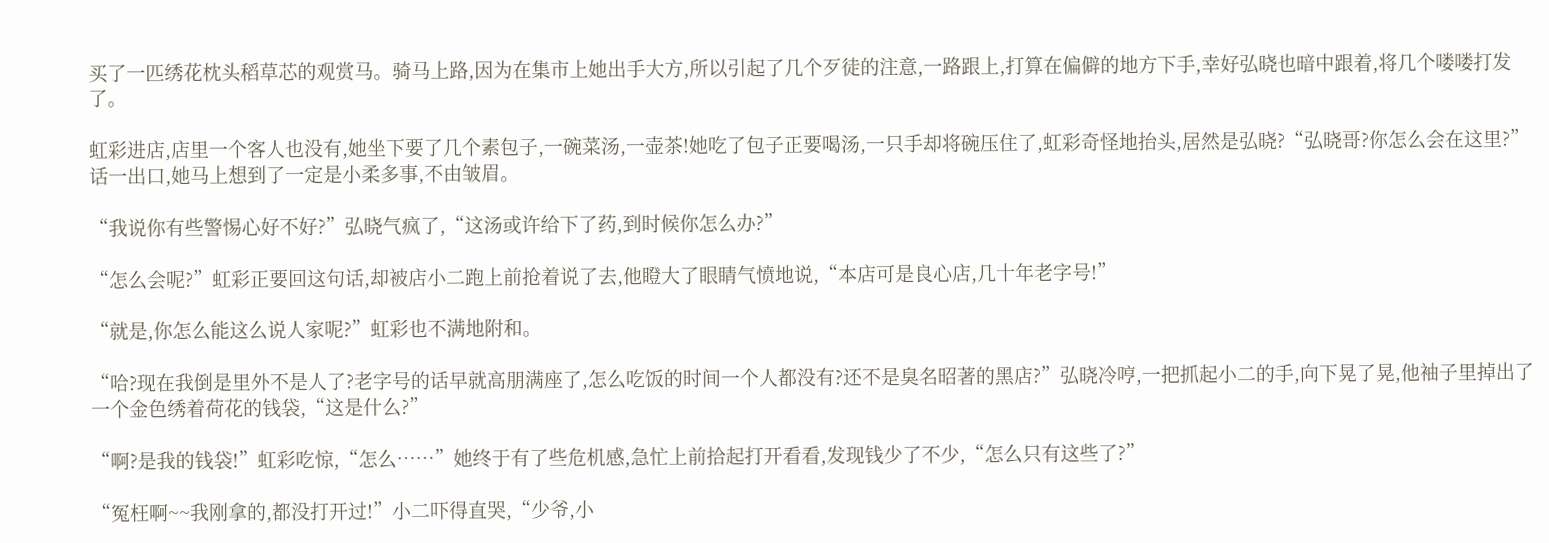买了一匹绣花枕头稻草芯的观赏马。骑马上路,因为在集市上她出手大方,所以引起了几个歹徒的注意,一路跟上,打算在偏僻的地方下手,幸好弘晓也暗中跟着,将几个喽喽打发了。

虹彩进店,店里一个客人也没有,她坐下要了几个素包子,一碗菜汤,一壶茶!她吃了包子正要喝汤,一只手却将碗压住了,虹彩奇怪地抬头,居然是弘晓?“弘晓哥?你怎么会在这里?”话一出口,她马上想到了一定是小柔多事,不由皱眉。

“我说你有些警惕心好不好?”弘晓气疯了,“这汤或许给下了药,到时候你怎么办?”

“怎么会呢?”虹彩正要回这句话,却被店小二跑上前抢着说了去,他瞪大了眼睛气愤地说,“本店可是良心店,几十年老字号!”

“就是,你怎么能这么说人家呢?”虹彩也不满地附和。

“哈?现在我倒是里外不是人了?老字号的话早就高朋满座了,怎么吃饭的时间一个人都没有?还不是臭名昭著的黑店?”弘晓冷哼,一把抓起小二的手,向下晃了晃,他袖子里掉出了一个金色绣着荷花的钱袋,“这是什么?”

“啊?是我的钱袋!”虹彩吃惊,“怎么……”她终于有了些危机感,急忙上前拾起打开看看,发现钱少了不少,“怎么只有这些了?”

“冤枉啊~~我刚拿的,都没打开过!”小二吓得直哭,“少爷,小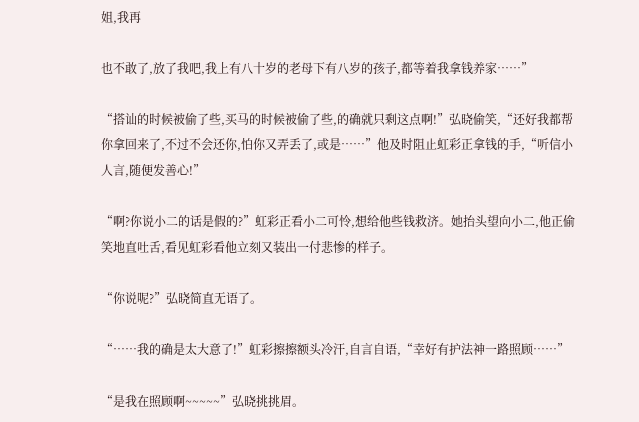姐,我再

也不敢了,放了我吧,我上有八十岁的老母下有八岁的孩子,都等着我拿钱养家……”

“搭讪的时候被偷了些,买马的时候被偷了些,的确就只剩这点啊!”弘晓偷笑,“还好我都帮你拿回来了,不过不会还你,怕你又弄丢了,或是……”他及时阻止虹彩正拿钱的手,“听信小人言,随便发善心!”

“啊?你说小二的话是假的?”虹彩正看小二可怜,想给他些钱救济。她抬头望向小二,他正偷笑地直吐舌,看见虹彩看他立刻又装出一付悲惨的样子。

“你说呢?”弘晓简直无语了。

“……我的确是太大意了!”虹彩擦擦额头冷汗,自言自语,“幸好有护法神一路照顾……”

“是我在照顾啊~~~~~”弘晓挑挑眉。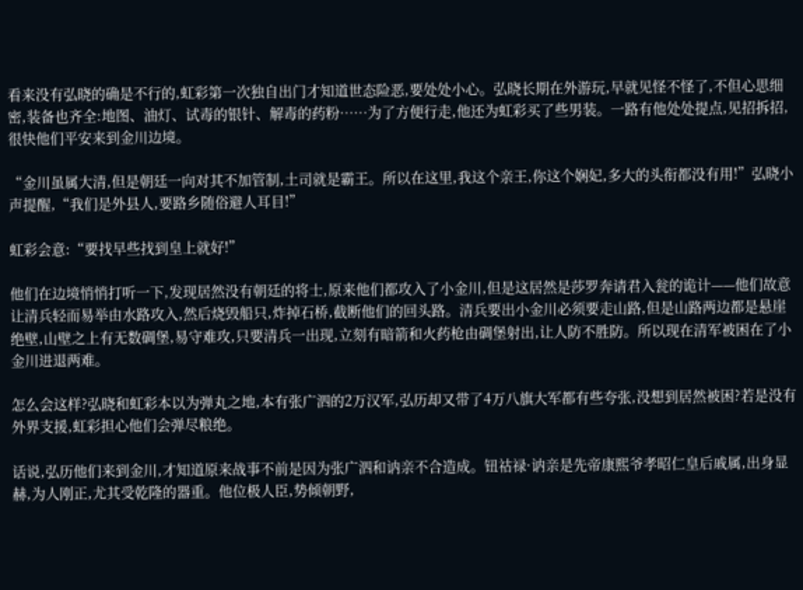看来没有弘晓的确是不行的,虹彩第一次独自出门才知道世态险恶,要处处小心。弘晓长期在外游玩,早就见怪不怪了,不但心思细密,装备也齐全:地图、油灯、试毒的银针、解毒的药粉……为了方便行走,他还为虹彩买了些男装。一路有他处处提点,见招拆招,很快他们平安来到金川边境。

“金川虽属大清,但是朝廷一向对其不加管制,土司就是霸王。所以在这里,我这个亲王,你这个娴妃,多大的头衔都没有用!”弘晓小声提醒,“我们是外县人,要路乡随俗避人耳目!”

虹彩会意:“要找早些找到皇上就好!”

他们在边境悄悄打听一下,发现居然没有朝廷的将士,原来他们都攻入了小金川,但是这居然是莎罗奔请君入瓮的诡计——他们故意让清兵轻而易举由水路攻入,然后烧毁船只,炸掉石桥,截断他们的回头路。清兵要出小金川必须要走山路,但是山路两边都是悬崖绝壁,山壁之上有无数碉堡,易守难攻,只要清兵一出现,立刻有暗箭和火药枪由碉堡射出,让人防不胜防。所以现在清军被困在了小金川进退两难。

怎么会这样?弘晓和虹彩本以为弹丸之地,本有张广泗的2万汉军,弘历却又带了4万八旗大军都有些夸张,没想到居然被困?若是没有外界支援,虹彩担心他们会弹尽粮绝。

话说,弘历他们来到金川,才知道原来战事不前是因为张广泗和讷亲不合造成。钮祜禄·讷亲是先帝康熙爷孝昭仁皇后戚属,出身显赫,为人刚正,尤其受乾隆的器重。他位极人臣,势倾朝野,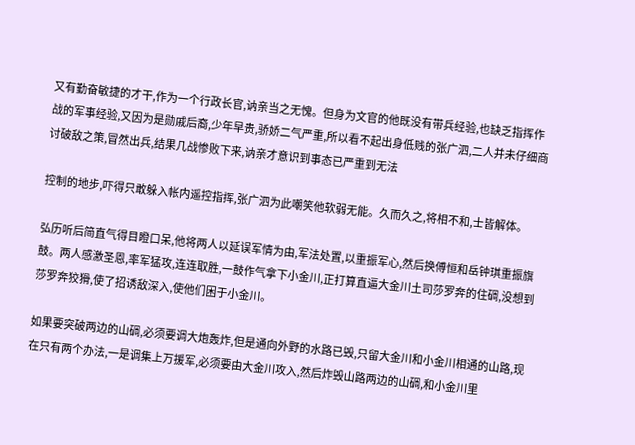又有勤奋敏捷的才干,作为一个行政长官,讷亲当之无愧。但身为文官的他既没有带兵经验,也缺乏指挥作战的军事经验,又因为是勋戚后裔,少年早贵,骄娇二气严重,所以看不起出身低贱的张广泗,二人并未仔细商讨破敌之策,冒然出兵,结果几战惨败下来,讷亲才意识到事态已严重到无法

控制的地步,吓得只敢躲入帐内遥控指挥,张广泗为此嘲笑他软弱无能。久而久之,将相不和,士皆解体。

弘历听后简直气得目瞪口呆,他将两人以延误军情为由,军法处置,以重振军心,然后换傅恒和岳钟琪重振旗鼓。两人感激圣恩,率军猛攻,连连取胜,一鼓作气拿下小金川,正打算直逼大金川土司莎罗奔的住碉,没想到莎罗奔狡猾,使了招诱敌深入,使他们困于小金川。

如果要突破两边的山碉,必须要调大炮轰炸,但是通向外野的水路已毁,只留大金川和小金川相通的山路,现在只有两个办法,一是调集上万援军,必须要由大金川攻入,然后炸毁山路两边的山碉,和小金川里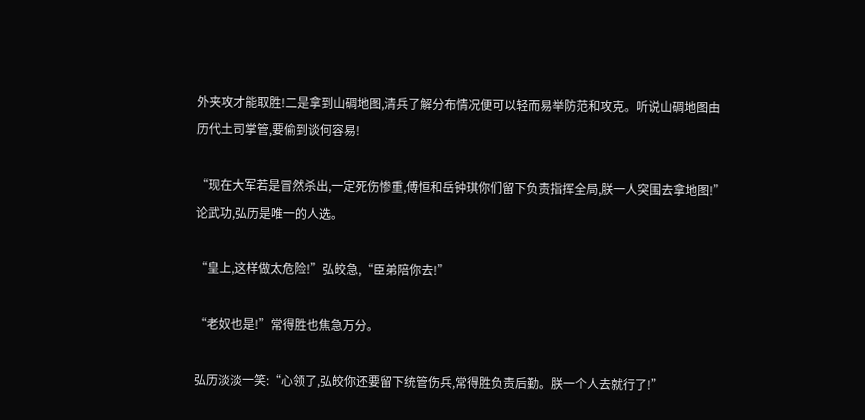外夹攻才能取胜!二是拿到山碉地图,清兵了解分布情况便可以轻而易举防范和攻克。听说山碉地图由历代土司掌管,要偷到谈何容易!

“现在大军若是冒然杀出,一定死伤惨重,傅恒和岳钟琪你们留下负责指挥全局,朕一人突围去拿地图!”论武功,弘历是唯一的人选。

“皇上,这样做太危险!”弘皎急,“臣弟陪你去!”

“老奴也是!”常得胜也焦急万分。

弘历淡淡一笑:“心领了,弘皎你还要留下统管伤兵,常得胜负责后勤。朕一个人去就行了!”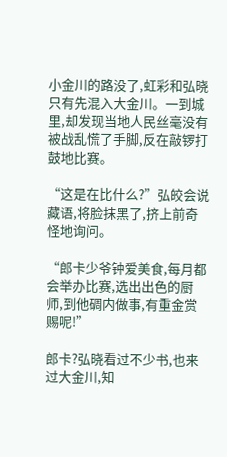小金川的路没了,虹彩和弘晓只有先混入大金川。一到城里,却发现当地人民丝毫没有被战乱慌了手脚,反在敲锣打鼓地比赛。

“这是在比什么?”弘皎会说藏语,将脸抹黑了,挤上前奇怪地询问。

“郎卡少爷钟爱美食,每月都会举办比赛,选出出色的厨师,到他碉内做事,有重金赏赐呢!”

郎卡?弘晓看过不少书,也来过大金川,知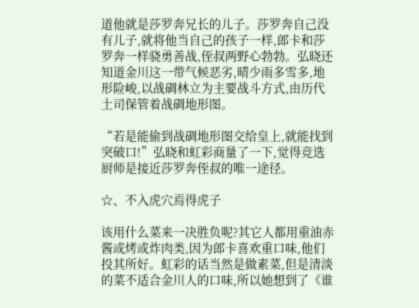道他就是莎罗奔兄长的儿子。莎罗奔自己没有儿子,就将他当自己的孩子一样,郎卡和莎罗奔一样骁勇善战,侄叔两野心勃勃。弘晓还知道金川这一带气候恶劣,晴少雨多雪多,地形险峻,以战碉林立为主要战斗方式,由历代土司保管着战碉地形图。

“若是能偷到战碉地形图交给皇上,就能找到突破口!”弘晓和虹彩商量了一下,觉得竞选厨师是接近莎罗奔侄叔的唯一途径。

☆、不入虎穴焉得虎子

该用什么菜来一决胜负呢?其它人都用重油赤酱或烤或炸肉类,因为郎卡喜欢重口味,他们投其所好。虹彩的话当然是做素菜,但是清淡的菜不适合金川人的口味,所以她想到了《谁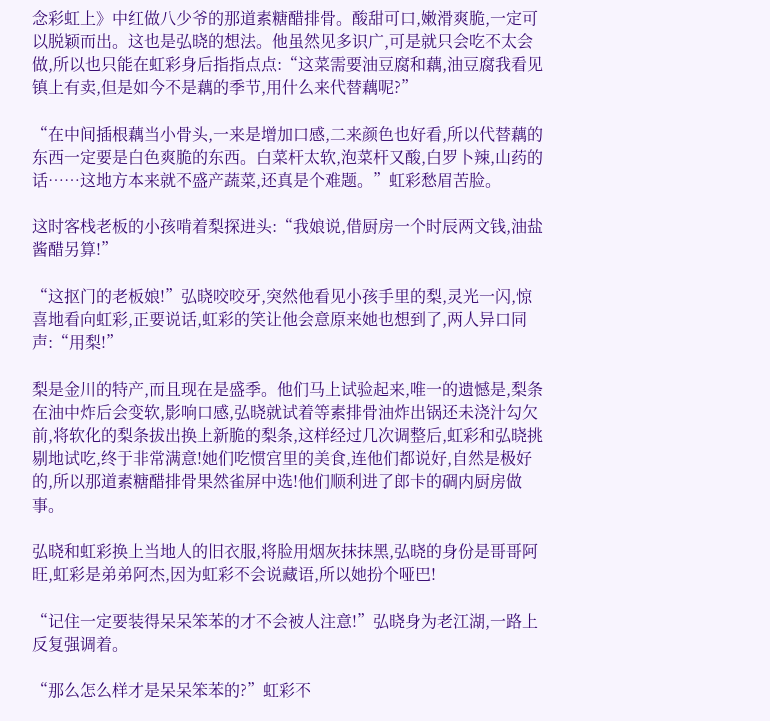念彩虹上》中红做八少爷的那道素糖醋排骨。酸甜可口,嫩滑爽脆,一定可以脱颖而出。这也是弘晓的想法。他虽然见多识广,可是就只会吃不太会做,所以也只能在虹彩身后指指点点:“这菜需要油豆腐和藕,油豆腐我看见镇上有卖,但是如今不是藕的季节,用什么来代替藕呢?”

“在中间插根藕当小骨头,一来是增加口感,二来颜色也好看,所以代替藕的东西一定要是白色爽脆的东西。白菜杆太软,泡菜杆又酸,白罗卜辣,山药的话……这地方本来就不盛产蔬菜,还真是个难题。”虹彩愁眉苦脸。

这时客栈老板的小孩啃着梨探进头:“我娘说,借厨房一个时辰两文钱,油盐酱醋另算!”

“这抠门的老板娘!”弘晓咬咬牙,突然他看见小孩手里的梨,灵光一闪,惊喜地看向虹彩,正要说话,虹彩的笑让他会意原来她也想到了,两人异口同声:“用梨!”

梨是金川的特产,而且现在是盛季。他们马上试验起来,唯一的遗憾是,梨条在油中炸后会变软,影响口感,弘晓就试着等素排骨油炸出锅还未浇汁勾欠前,将软化的梨条拔出换上新脆的梨条,这样经过几次调整后,虹彩和弘晓挑剔地试吃,终于非常满意!她们吃惯宫里的美食,连他们都说好,自然是极好的,所以那道素糖醋排骨果然雀屏中选!他们顺利进了郎卡的碉内厨房做事。

弘晓和虹彩换上当地人的旧衣服,将脸用烟灰抹抹黑,弘晓的身份是哥哥阿旺,虹彩是弟弟阿杰,因为虹彩不会说藏语,所以她扮个哑巴!

“记住一定要装得呆呆笨苯的才不会被人注意!”弘晓身为老江湖,一路上反复强调着。

“那么怎么样才是呆呆笨苯的?”虹彩不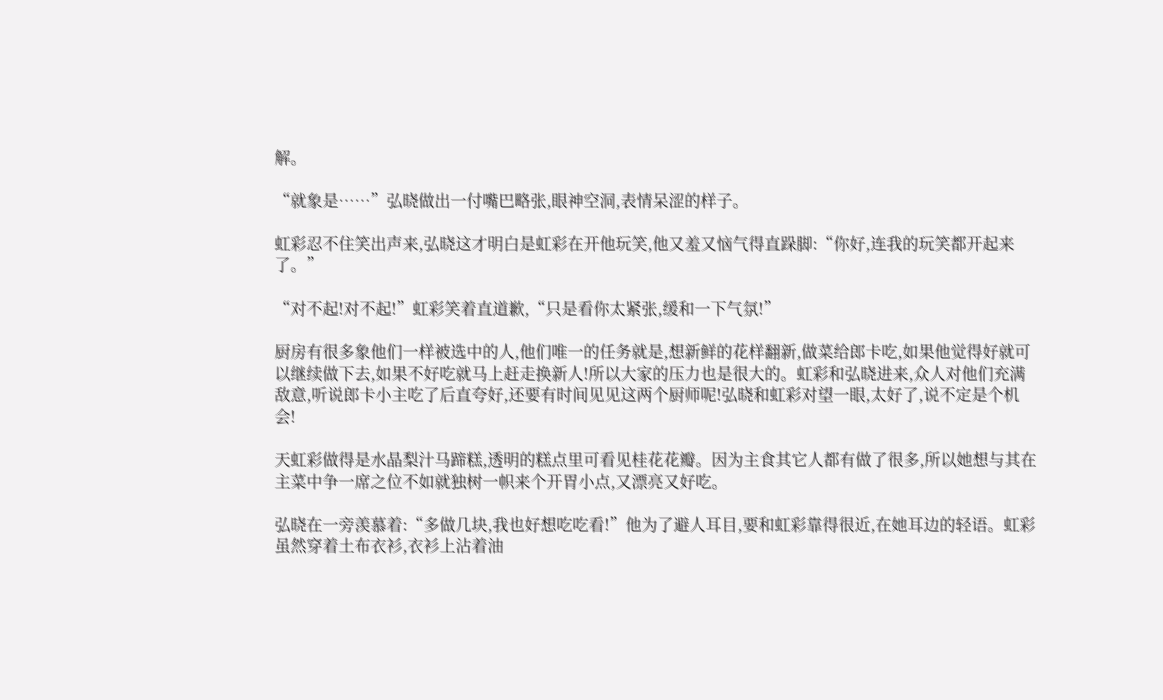解。

“就象是……”弘晓做出一付嘴巴略张,眼神空洞,表情呆涩的样子。

虹彩忍不住笑出声来,弘晓这才明白是虹彩在开他玩笑,他又羞又恼气得直跺脚:“你好,连我的玩笑都开起来了。”

“对不起!对不起!”虹彩笑着直道歉,“只是看你太紧张,缓和一下气氛!”

厨房有很多象他们一样被选中的人,他们唯一的任务就是,想新鲜的花样翻新,做菜给郎卡吃,如果他觉得好就可以继续做下去,如果不好吃就马上赶走换新人!所以大家的压力也是很大的。虹彩和弘晓进来,众人对他们充满敌意,听说郎卡小主吃了后直夸好,还要有时间见见这两个厨师呢!弘晓和虹彩对望一眼,太好了,说不定是个机会!

天虹彩做得是水晶梨汁马蹄糕,透明的糕点里可看见桂花花瓣。因为主食其它人都有做了很多,所以她想与其在主菜中争一席之位不如就独树一帜来个开胃小点,又漂亮又好吃。

弘晓在一旁羡慕着:“多做几块,我也好想吃吃看!”他为了避人耳目,要和虹彩靠得很近,在她耳边的轻语。虹彩虽然穿着土布衣衫,衣衫上沾着油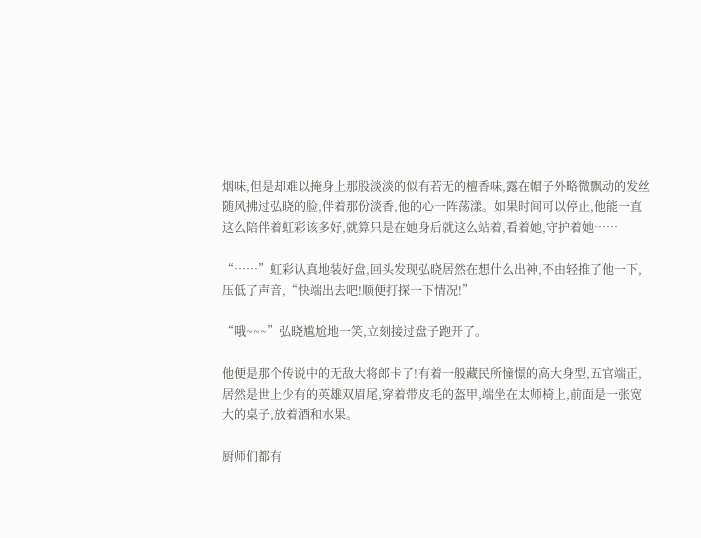烟味,但是却难以掩身上那股淡淡的似有若无的檀香味,露在帽子外略微飘动的发丝随风拂过弘晓的脸,伴着那份淡香,他的心一阵荡漾。如果时间可以停止,他能一直这么陪伴着虹彩该多好,就算只是在她身后就这么站着,看着她,守护着她……

“……”虹彩认真地装好盘,回头发现弘晓居然在想什么出神,不由轻推了他一下,压低了声音,“快端出去吧!顺便打探一下情况!”

“哦~~~”弘晓尴尬地一笑,立刻接过盘子跑开了。

他便是那个传说中的无敌大将郎卡了!有着一般藏民所憧憬的高大身型,五官端正,居然是世上少有的英雄双眉尾,穿着带皮毛的盔甲,端坐在太师椅上,前面是一张宽大的桌子,放着酒和水果。

厨师们都有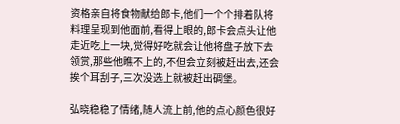资格亲自将食物献给郎卡,他们一个个排着队将料理呈现到他面前,看得上眼的,郎卡会点头让他走近吃上一块,觉得好吃就会让他将盘子放下去领赏,那些他瞧不上的,不但会立刻被赶出去,还会挨个耳刮子,三次没选上就被赶出碉堡。

弘晓稳稳了情绪,随人流上前,他的点心颜色很好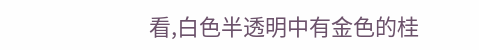看,白色半透明中有金色的桂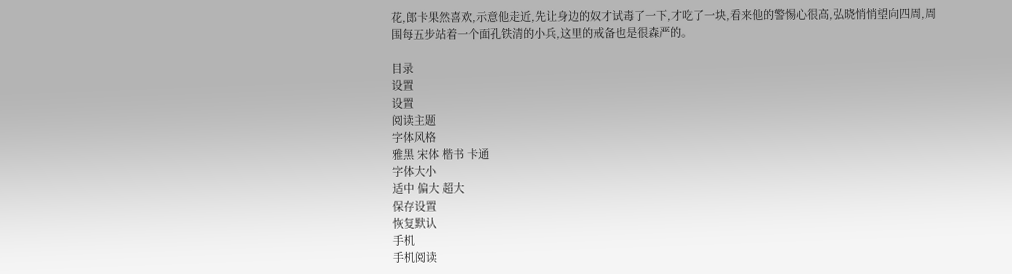花,郎卡果然喜欢,示意他走近,先让身边的奴才试毒了一下,才吃了一块,看来他的警惕心很高,弘晓悄悄望向四周,周围每五步站着一个面孔铁清的小兵,这里的戒备也是很森严的。

目录
设置
设置
阅读主题
字体风格
雅黑 宋体 楷书 卡通
字体大小
适中 偏大 超大
保存设置
恢复默认
手机
手机阅读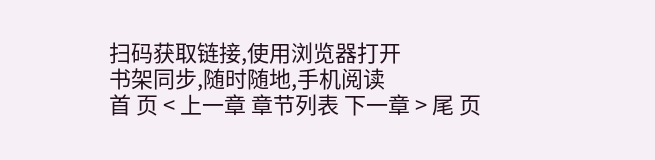扫码获取链接,使用浏览器打开
书架同步,随时随地,手机阅读
首 页 < 上一章 章节列表 下一章 > 尾 页